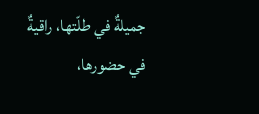جميلةٌ في طلّتها، راقيةٌ في حضورها،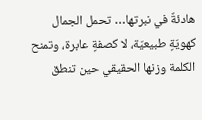هادئةٌ في نبرتها… تحمل الجمال كهويّةٍ طبيعيّة، لا كصفةٍ عابرة، وتمنح الكلمة وزنها الحقيقي حين تنطق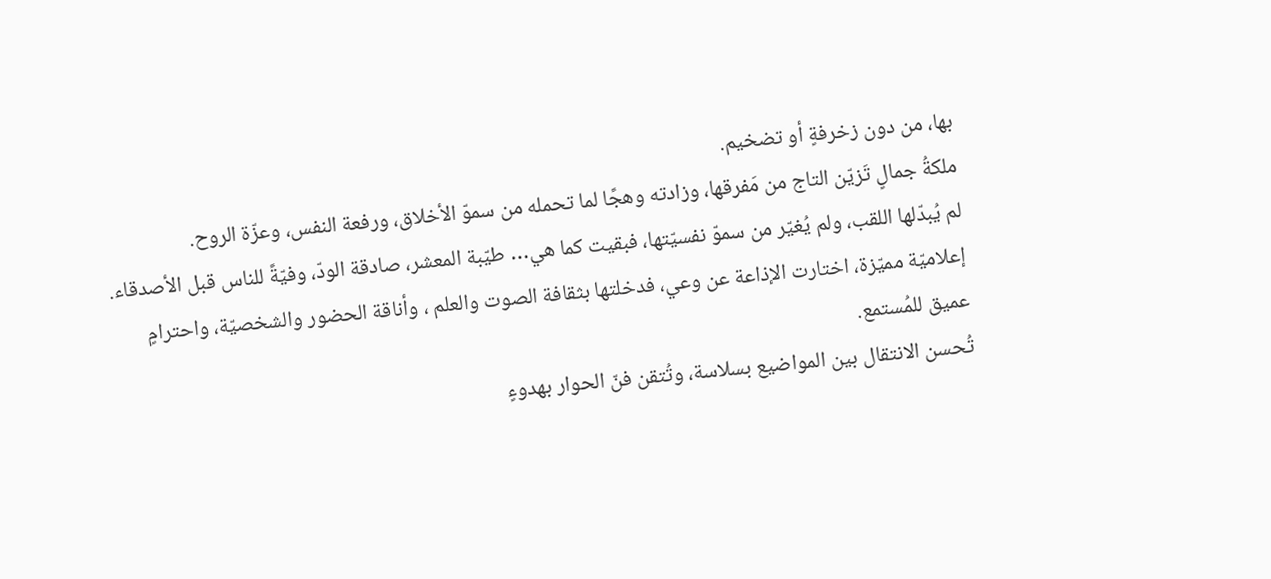بها، من دون زخرفةٍ أو تضخيم.
ملكةُ جمالٍ تَزيّن التاج من مَفرقها، وزادته وهجًا لما تحمله من سموّ الأخلاق، ورفعة النفس، وعزّة الروح.
لم يُبدّلها اللقب، ولم يُغيّر من سموّ نفسيّتها، فبقيت كما هي… طيّبة المعشر، صادقة الودّ، وفيّةً للناس قبل الأصدقاء.
إعلاميّة مميّزة، اختارت الإذاعة عن وعي، فدخلتها بثقافة الصوت والعلم ، وأناقة الحضور والشخصيّة، واحترامٍ عميق للمُستمع.
تُحسن الانتقال بين المواضيع بسلاسة، وتُتقن فنّ الحوار بهدوءٍ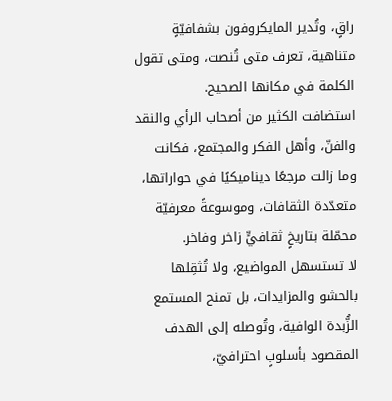راقٍ، وتُدير المايكروفون بشفافيّةٍ متناهية، تعرف متى تُنصت، ومتى تقول الكلمة في مكانها الصحيح.
استضافت الكثير من أصحاب الرأي والنقد والفنّ، وأهل الفكر والمجتمع، فكانت وما زالت مرجعًا ديناميكيًا في حواراتها، متعدّدة الثقافات، وموسوعةً معرفيّة محمّلة بتاريخٍ ثقافيٍّ زاخر وفاخر.
لا تستسهل المواضيع، ولا تُثقِلها بالحشو والمزايدات، بل تمنح المستمع الزُّبدة الوافية، وتُوصله إلى الهدف المقصود بأسلوبٍ احترافيّ،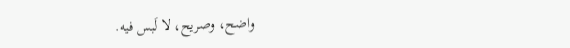واضح، وصريح، لا لَبس فيه.